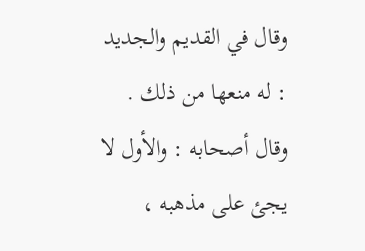وقال في القديم والجديد : له منعها من ذلك .
وقال أصحابه : والأول لا يجئ على مذهبه ،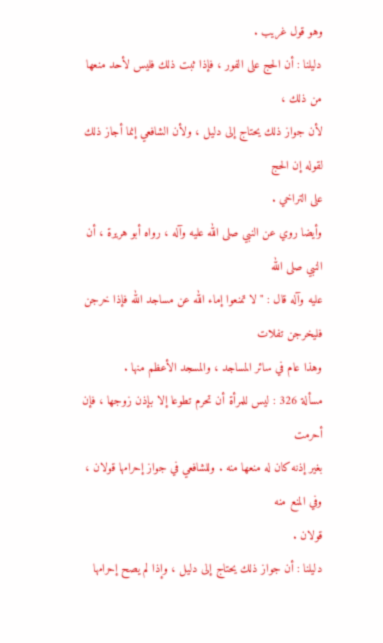وهو قول غريب .
دليلنا : أن الحج على الفور ، فإذا ثبت ذلك فليس لأحد منعها من ذلك ،
لأن جواز ذلك يحتاج إلى دليل ، ولأن الشافعي إنما أجاز ذلك لقوله إن الحج
على التراخي .
وأيضا روي عن النبي صلى الله عليه وآله ، رواه أبو هريرة ، أن النبي صلى الله
عليه وآله قال : " لا تمنعوا إماء الله عن مساجد الله فإذا خرجن فليخرجن تفلات
وهذا عام في سائر المساجد ، والمسجد الأعظم منها .
مسألة 326 : ليس للمرأة أن تحرم تطوعا إلا بإذن زوجها ، فإن أحرمت
بغير إذنه كان له منعها منه . وللشافعي في جواز إحرامها قولان ، وفي المنع منه
قولان .
دليلنا : أن جواز ذلك يحتاج إلى دليل ، وإذا لم يصح إحرامها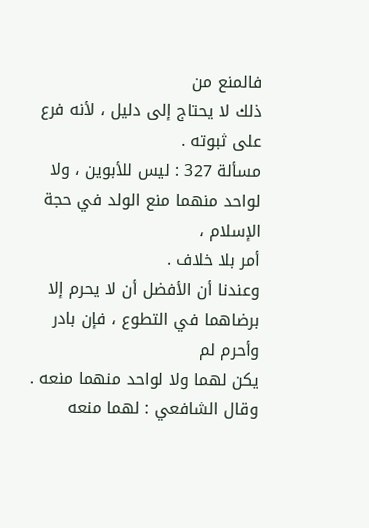فالمنع من
ذلك لا يحتاج إلى دليل ، لأنه فرع على ثبوته .
مسألة 327 : ليس للأبوين ، ولا لواحد منهما منع الولد في حجة الإسلام ،
أمر بلا خلاف .
وعندنا أن الأفضل أن لا يحرم إلا برضاهما في التطوع ، فإن بادر وأحرم لم
يكن لهما ولا لواحد منهما منعه .
وقال الشافعي : لهما منعه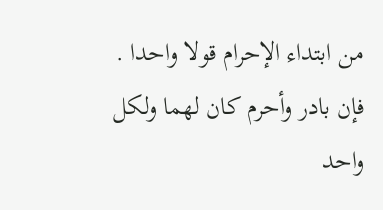من ابتداء الإحرام قولا واحدا .
فإن بادر وأحرم كان لهما ولكل واحد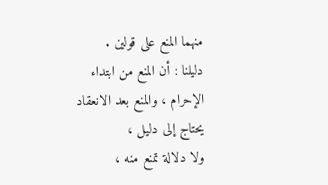منهما المنع على قولين .
دليلنا : أن المنع من ابتداء الإحرام ، والمنع بعد الانعقاد يحتاج إلى دليل ،
ولا دلالة تمنع منه ،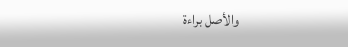والأصل براءة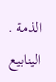الذمة .
الينابيع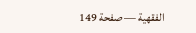الفقهية — صفحة 149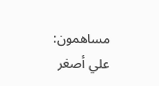مساهمون: علي أصغر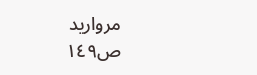مرواريد
ص١٤٩